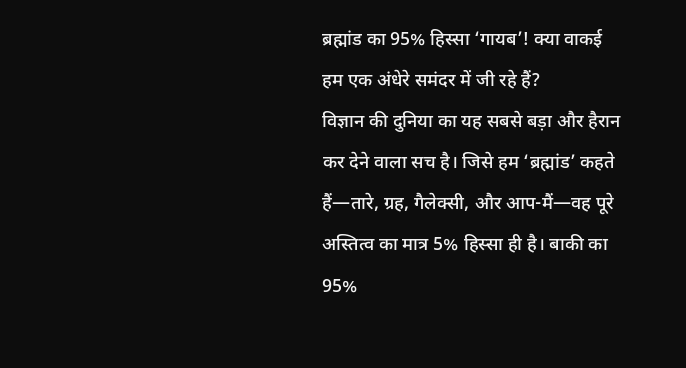ब्रह्मांड का 95% हिस्सा ‘गायब’! क्या वाकई हम एक अंधेरे समंदर में जी रहे हैं?
विज्ञान की दुनिया का यह सबसे बड़ा और हैरान कर देने वाला सच है। जिसे हम ‘ब्रह्मांड’ कहते हैं—तारे, ग्रह, गैलेक्सी, और आप-मैं—वह पूरे अस्तित्व का मात्र 5% हिस्सा ही है। बाकी का 95%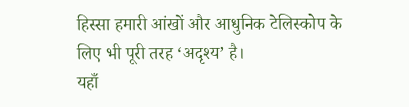हिस्सा हमारी आंखों और आधुनिक टेलिस्कोप के लिए भी पूरी तरह ‘अदृश्य’ है।
यहाँ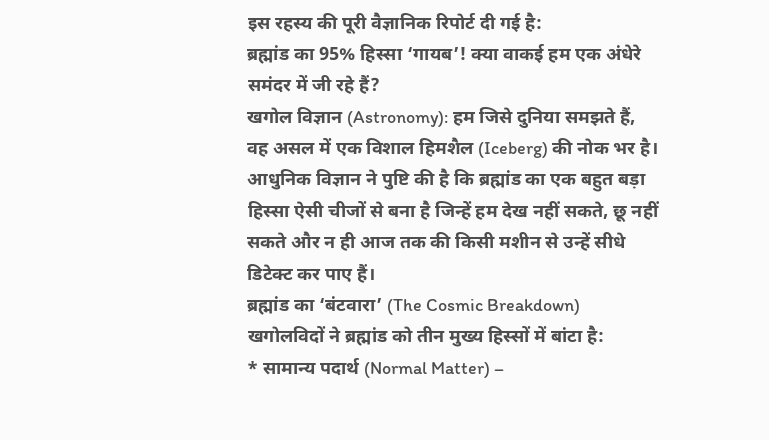इस रहस्य की पूरी वैज्ञानिक रिपोर्ट दी गई है:
ब्रह्मांड का 95% हिस्सा ‘गायब’! क्या वाकई हम एक अंधेरे समंदर में जी रहे हैं?
खगोल विज्ञान (Astronomy): हम जिसे दुनिया समझते हैं, वह असल में एक विशाल हिमशैल (Iceberg) की नोक भर है। आधुनिक विज्ञान ने पुष्टि की है कि ब्रह्मांड का एक बहुत बड़ा हिस्सा ऐसी चीजों से बना है जिन्हें हम देख नहीं सकते, छू नहीं सकते और न ही आज तक की किसी मशीन से उन्हें सीधे डिटेक्ट कर पाए हैं।
ब्रह्मांड का ‘बंटवारा’ (The Cosmic Breakdown)
खगोलविदों ने ब्रह्मांड को तीन मुख्य हिस्सों में बांटा है:
* सामान्य पदार्थ (Normal Matter) –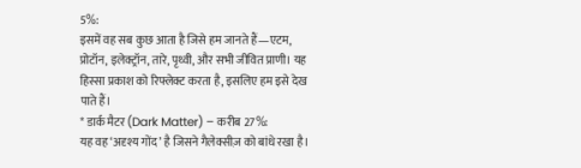5%:
इसमें वह सब कुछ आता है जिसे हम जानते हैं—एटम, प्रोटॉन, इलेक्ट्रॉन, तारे, पृथ्वी, और सभी जीवित प्राणी। यह हिस्सा प्रकाश को रिफ्लेक्ट करता है, इसलिए हम इसे देख पाते हैं।
* डार्क मैटर (Dark Matter) – करीब 27%:
यह वह ‘अदृश्य गोंद’ है जिसने गैलेक्सीज़ को बांधे रखा है।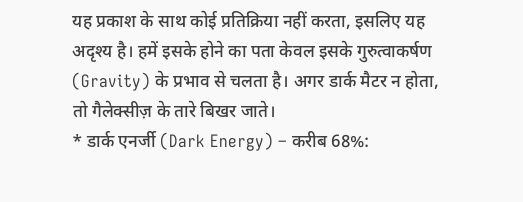यह प्रकाश के साथ कोई प्रतिक्रिया नहीं करता, इसलिए यह अदृश्य है। हमें इसके होने का पता केवल इसके गुरुत्वाकर्षण (Gravity) के प्रभाव से चलता है। अगर डार्क मैटर न होता, तो गैलेक्सीज़ के तारे बिखर जाते।
* डार्क एनर्जी (Dark Energy) – करीब 68%: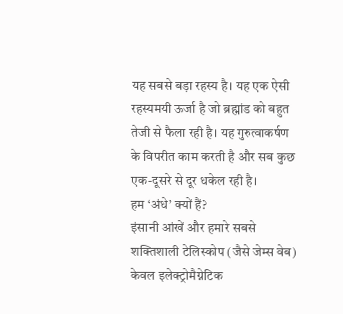यह सबसे बड़ा रहस्य है। यह एक ऐसी रहस्यमयी ऊर्जा है जो ब्रह्मांड को बहुत तेजी से फैला रही है। यह गुरुत्वाकर्षण के विपरीत काम करती है और सब कुछ एक-दूसरे से दूर धकेल रही है।
हम ‘अंधे’ क्यों हैं?
इंसानी आंखें और हमारे सबसे शक्तिशाली टेलिस्कोप (जैसे जेम्स वेब) केवल इलेक्ट्रोमैग्नेटिक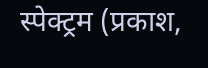स्पेक्ट्रम (प्रकाश,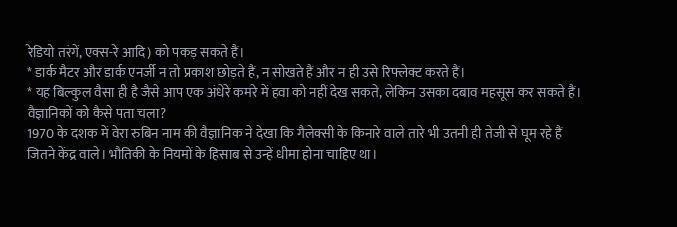रेडियो तरंगें, एक्स-रे आदि) को पकड़ सकते हैं।
* डार्क मैटर और डार्क एनर्जी न तो प्रकाश छोड़ते हैं, न सोखते हैं और न ही उसे रिफ्लेक्ट करते हैं।
* यह बिल्कुल वैसा ही है जैसे आप एक अंधेरे कमरे में हवा को नहीं देख सकते, लेकिन उसका दबाव महसूस कर सकते हैं।
वैज्ञानिकों को कैसे पता चला?
1970 के दशक में वेरा रुबिन नाम की वैज्ञानिक ने देखा कि गैलेक्सी के किनारे वाले तारे भी उतनी ही तेजी से घूम रहे हैं जितने केंद्र वाले। भौतिकी के नियमों के हिसाब से उन्हें धीमा होना चाहिए था।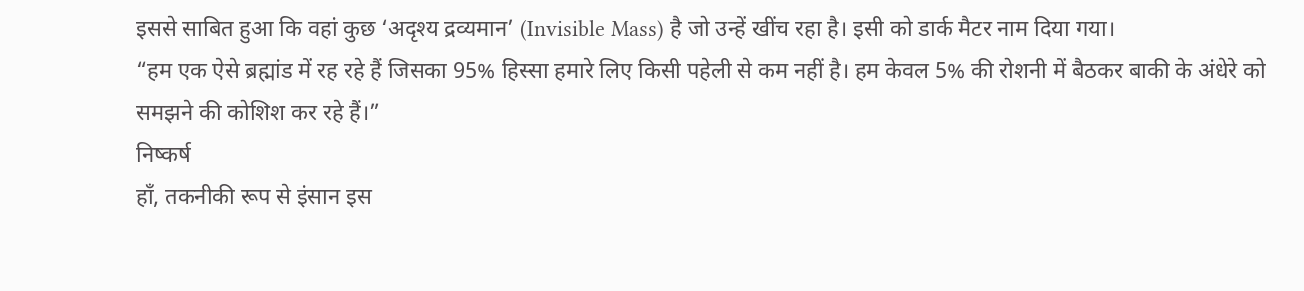इससे साबित हुआ कि वहां कुछ ‘अदृश्य द्रव्यमान’ (Invisible Mass) है जो उन्हें खींच रहा है। इसी को डार्क मैटर नाम दिया गया।
“हम एक ऐसे ब्रह्मांड में रह रहे हैं जिसका 95% हिस्सा हमारे लिए किसी पहेली से कम नहीं है। हम केवल 5% की रोशनी में बैठकर बाकी के अंधेरे को समझने की कोशिश कर रहे हैं।”
निष्कर्ष
हाँ, तकनीकी रूप से इंसान इस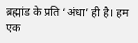ब्रह्मांड के प्रति ‘अंधा’ ही है। हम एक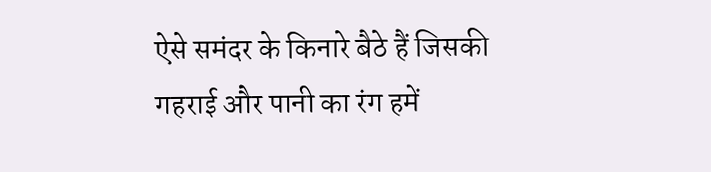ऐसे समंदर के किनारे बैठे हैं जिसकी गहराई और पानी का रंग हमें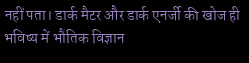नहीं पता। डार्क मैटर और डार्क एनर्जी की खोज ही भविष्य में भौतिक विज्ञान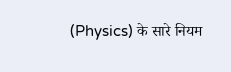(Physics) के सारे नियम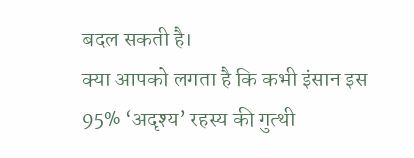बदल सकती है।
क्या आपको लगता है कि कभी इंसान इस 95% ‘अदृश्य’ रहस्य की गुत्थी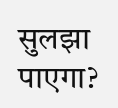सुलझा पाएगा?